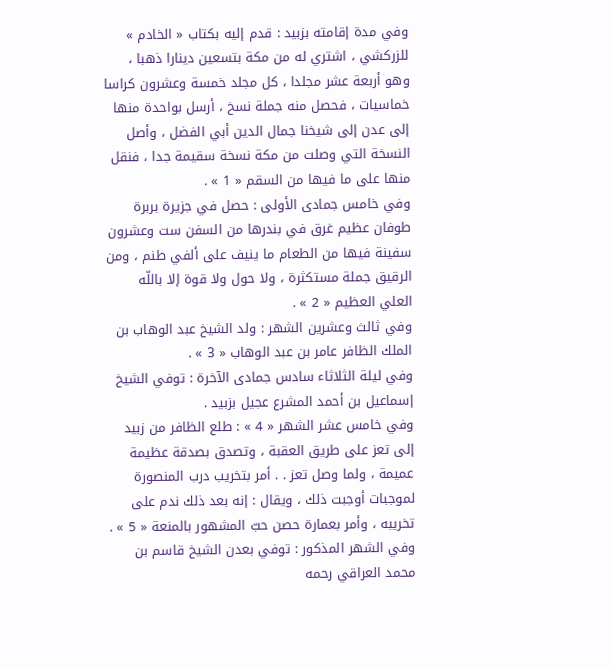وفي مدة إقامته بزبيد : قدم إليه بكتاب « الخادم » للزركشي ، اشتري له من مكة بتسعين دينارا ذهبا ، وهو أربعة عشر مجلدا ، كل مجلد خمسة وعشرون كراسا خماسيات ، فحصل منه جملة نسخ ، أرسل بواحدة منها إلى عدن إلى شيخنا جمال الدين أبي الفضل ، وأصل النسخة التي وصلت من مكة نسخة سقيمة جدا ، فنقل منها على ما فيها من السقم « 1 » .
وفي خامس جمادى الأولى : حصل في جزيرة بربرة طوفان عظيم غرق في بندرها من السفن ست وعشرون سفينة فيها من الطعام ما ينيف على ألفي طنم ، ومن الرقيق جملة مستكثرة ، ولا حول ولا قوة إلا باللّه العلي العظيم « 2 » .
وفي ثالث وعشرين الشهر : ولد الشيخ عبد الوهاب بن الملك الظافر عامر بن عبد الوهاب « 3 » .
وفي ليلة الثلاثاء سادس جمادى الآخرة : توفي الشيخ إسماعيل بن أحمد المشرع عجيل بزبيد .
وفي خامس عشر الشهر « 4 » : طلع الظافر من زبيد إلى تعز على طريق العقبة ، وتصدق بصدقة عظيمة عميمة ، ولما وصل تعز . . أمر بتخريب درب المنصورة لموجبات أوجبت ذلك ، ويقال : إنه بعد ذلك ندم على تخريبه ، وأمر بعمارة حصن حبّ المشهور بالمنعة « 5 » .
وفي الشهر المذكور : توفي بعدن الشيخ قاسم بن محمد العراقي رحمه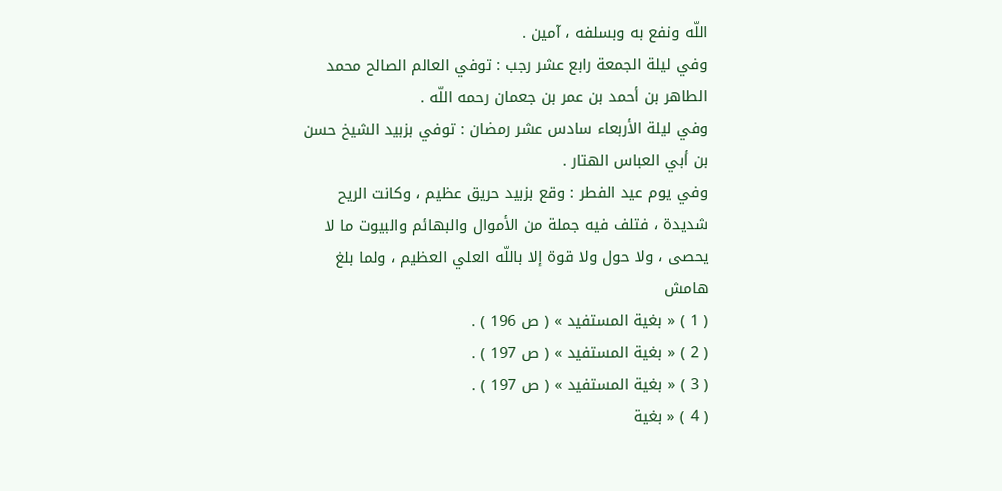اللّه ونفع به وبسلفه ، آمين .
وفي ليلة الجمعة رابع عشر رجب : توفي العالم الصالح محمد الطاهر بن أحمد بن عمر بن جعمان رحمه اللّه .
وفي ليلة الأربعاء سادس عشر رمضان : توفي بزبيد الشيخ حسن بن أبي العباس الهتار .
وفي يوم عيد الفطر : وقع بزبيد حريق عظيم ، وكانت الريح شديدة ، فتلف فيه جملة من الأموال والبهائم والبيوت ما لا يحصى ، ولا حول ولا قوة إلا باللّه العلي العظيم ، ولما بلغ
هامش
( 1 ) « بغية المستفيد » ( ص 196 ) .
( 2 ) « بغية المستفيد » ( ص 197 ) .
( 3 ) « بغية المستفيد » ( ص 197 ) .
( 4 ) « بغية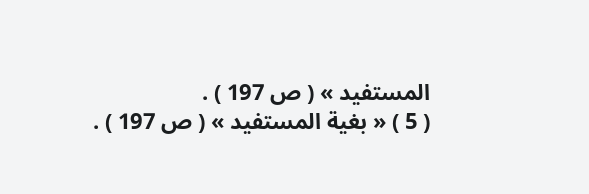المستفيد » ( ص 197 ) .
( 5 ) « بغية المستفيد » ( ص 197 ) .